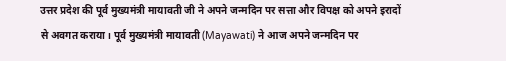उत्तर प्रदेश की पूर्व मुख्यमंत्री मायावती जी ने अपने जन्मदिन पर सत्ता और विपक्ष को अपने इरादों से अवगत कराया। पूर्व मुख्यमंत्री मायावती (Mayawati) ने आज अपने जन्मदिन पर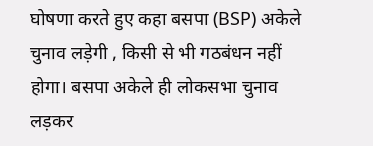घोषणा करते हुए कहा बसपा (BSP) अकेले चुनाव लड़ेगी , किसी से भी गठबंधन नहीं होगा। बसपा अकेले ही लोकसभा चुनाव लड़कर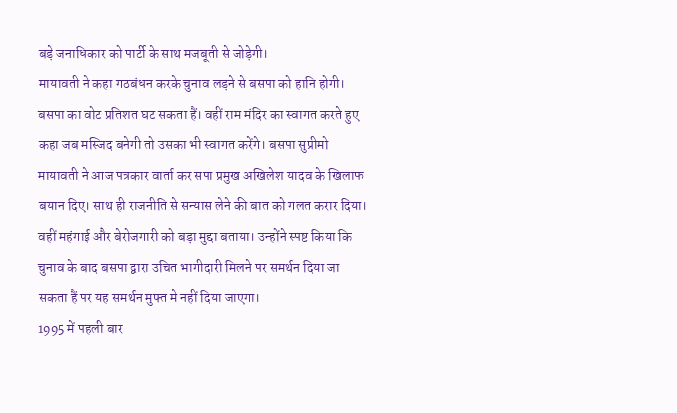बड़े जनाधिकार को पार्टी के साथ मजबूती से जोड़ेगी।
मायावती ने कहा गठबंधन करके चुनाव लड़ने से बसपा को हानि होगी। बसपा का वोट प्रतिशत घट सकता हैं। वहीं राम मंदिर का स्वागत करते हुए कहा जब मस्जिद बनेगी तो उसका भी स्वागत करेंगे। बसपा सुप्रीमो मायावती ने आज पत्रकार वार्ता कर सपा प्रमुख अखिलेश यादव के खिलाफ बयान दिए। साथ ही राजनीति से सन्यास लेने की बात को गलत करार दिया। वहीं महंगाई और बेरोजगारी को बड़ा मुद्दा बताया। उन्होंने स्पष्ट किया कि चुनाव के बाद बसपा द्वारा उचित भागीदारी मिलने पर समर्थन दिया जा सकता हैं पर यह समर्थन मुफ्त मे नहीं दिया जाएगा।
1995 में पहली बार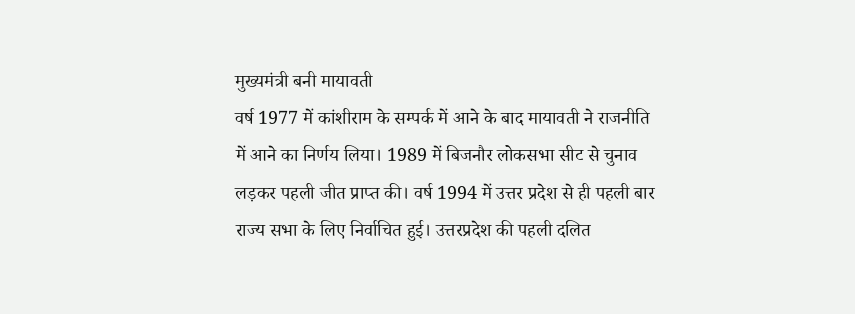मुख्यमंत्री बनी मायावती
वर्ष 1977 में कांशीराम के सम्पर्क में आने के बाद मायावती ने राजनीति में आने का निर्णय लिया। 1989 में बिजनौर लोकसभा सीट से चुनाव लड़कर पहली जीत प्राप्त की। वर्ष 1994 में उत्तर प्रदेश से ही पहली बार राज्य सभा के लिए निर्वाचित हुई। उत्तरप्रदेश की पहली दलित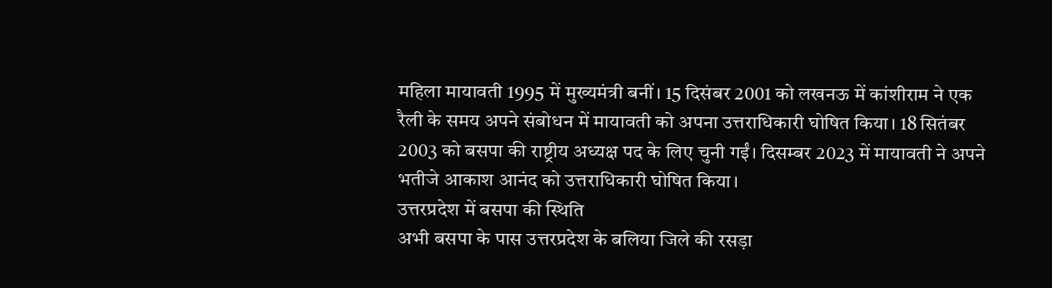महिला मायावती 1995 में मुख्यमंत्री बनीं। 15 दिसंबर 2001 को लखनऊ में कांशीराम ने एक रैली के समय अपने संबोधन में मायावती को अपना उत्तराधिकारी घोषित किया। 18 सितंबर 2003 को बसपा की राष्ट्रीय अध्यक्ष पद के लिए चुनी गईं। दिसम्बर 2023 में मायावती ने अपने भतीजे आकाश आनंद को उत्तराधिकारी घोषित किया।
उत्तरप्रदेश में बसपा की स्थिति
अभी बसपा के पास उत्तरप्रदेश के बलिया जिले की रसड़ा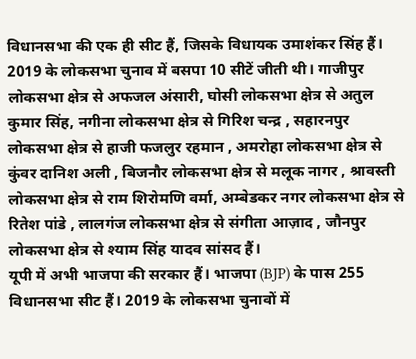विधानसभा की एक ही सीट हैं, जिसके विधायक उमाशंकर सिंह हैं। 2019 के लोकसभा चुनाव में बसपा 10 सीटें जीती थी। गाजीपुर लोकसभा क्षेत्र से अफजल अंसारी, घोसी लोकसभा क्षेत्र से अतुल कुमार सिंह, नगीना लोकसभा क्षेत्र से गिरिश चन्द्र , सहारनपुर लोकसभा क्षेत्र से हाजी फजलुर रहमान , अमरोहा लोकसभा क्षेत्र से कुंवर दानिश अली , बिजनौर लोकसभा क्षेत्र से मलूक नागर , श्रावस्ती लोकसभा क्षेत्र से राम शिरोमणि वर्मा, अम्बेडकर नगर लोकसभा क्षेत्र से रितेश पांडे , लालगंज लोकसभा क्षेत्र से संगीता आज़ाद , जौनपुर लोकसभा क्षेत्र से श्याम सिंह यादव सांसद हैं।
यूपी में अभी भाजपा की सरकार हैं। भाजपा (BJP) के पास 255 विधानसभा सीट हैं। 2019 के लोकसभा चुनावों में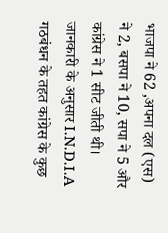भाजपा ने 62 ,अपना दल (एस) ने 2, बसपा ने 10, सपा ने 5 और कांग्रेस ने 1 सीट जीती थी। जानकारी के अनुसार I.N.D.I.A गठबंधन के तहत कांग्रेस के कुछ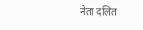नेता दलित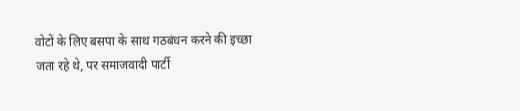वोटों के लिए बसपा के साथ गठबंधन करने की इच्छा जता रहे थे, पर समाजवादी पार्टी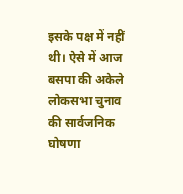इसके पक्ष में नहीं थी। ऐसे में आज बसपा की अकेले लोकसभा चुनाव की सार्वजनिक घोषणा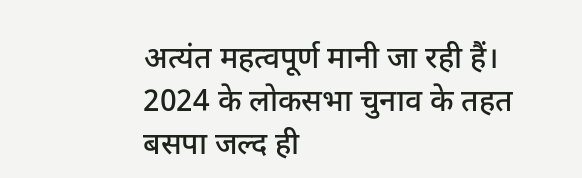अत्यंत महत्वपूर्ण मानी जा रही हैं। 2024 के लोकसभा चुनाव के तहत बसपा जल्द ही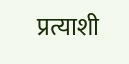प्रत्याशी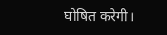घोषित करेगी।